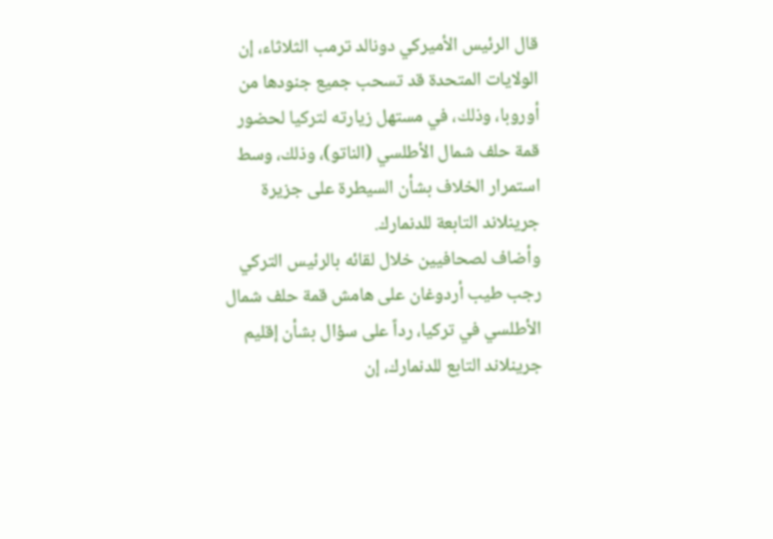قال الرئيس الأميركي دونالد ترمب الثلاثاء، إن الولايات المتحدة قد تسحب جميع جنودها من أوروبا، وذلك، في مستهل زيارته لتركيا لحضور قمة حلف شمال الأطلسي (الناتو)، وذلك، وسط استمرار الخلاف بشأن السيطرة على جزيرة جرينلاند التابعة للدنمارك.
وأضاف لصحافيين خلال لقائه بالرئيس التركي رجب طيب أردوغان على هامش قمة حلف شمال الأطلسي في تركيا، رداً على سؤال بشأن إقليم جرينلاند التابع للدنمارك، إن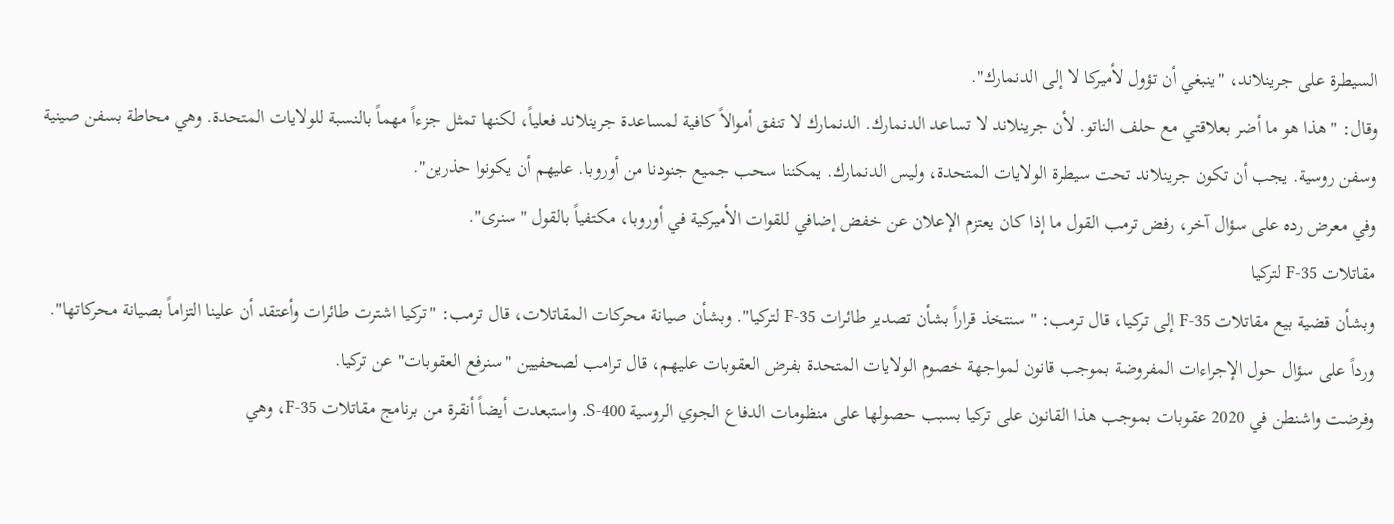السيطرة على جرينلاند، "ينبغي أن تؤول لأميركا لا إلى الدنمارك".
وقال: "هذا هو ما أضر بعلاقتي مع حلف الناتو. لأن جرينلاند لا تساعد الدنمارك. الدنمارك لا تنفق أموالاً كافية لمساعدة جرينلاند فعلياً، لكنها تمثل جزءاً مهماً بالنسبة للولايات المتحدة. وهي محاطة بسفن صينية وسفن روسية. يجب أن تكون جرينلاند تحت سيطرة الولايات المتحدة، وليس الدنمارك. يمكننا سحب جميع جنودنا من أوروبا. عليهم أن يكونوا حذرين".
وفي معرض رده على سؤال آخر، رفض ترمب القول ما إذا كان يعتزم الإعلان عن خفض إضافي للقوات الأميركية في أوروبا، مكتفياً بالقول "سنرى".
مقاتلات F-35 لتركيا
وبشأن قضية بيع مقاتلات F-35 إلى تركيا، قال ترمب: " سنتخذ قراراً بشأن تصدير طائرات F-35 لتركيا". وبشأن صيانة محركات المقاتلات، قال ترمب: "تركيا اشترت طائرات وأعتقد أن علينا التزاماً بصيانة محركاتها".
ورداً على سؤال حول الإجراءات المفروضة بموجب قانون لمواجهة خصوم الولايات المتحدة بفرض العقوبات عليهم، قال ترامب لصحفيين "سنرفع العقوبات" عن تركيا.
وفرضت واشنطن في 2020 عقوبات بموجب هذا القانون على تركيا بسبب حصولها على منظومات الدفاع الجوي الروسية S-400. واستبعدت أيضاً أنقرة من برنامج مقاتلات F-35، وهي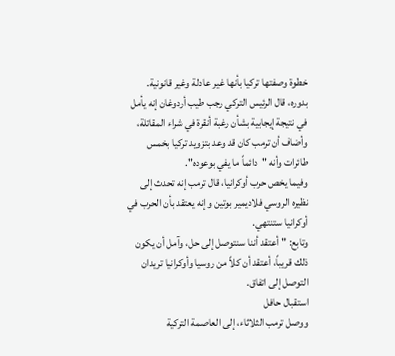خطوة وصفتها تركيا بأنها غير عادلة وغير قانونية.
بدوره، قال الرئيس التركي رجب طيب أردوغان إنه يأمل في نتيجة إيجابية بشأن رغبة أنقرة في شراء المقاتلة، وأضاف أن ترمب كان قد وعد بتزويد تركيا بخمس طائرات وأنه "دائماً ما يفي بوعوده".
وفيما يخص حرب أوكرانيا، قال ترمب إنه تحدث إلى نظيره الروسي فلاديمير بوتين وإنه يعتقد بأن الحرب في أوكرانيا ستنتهي.
وتابع: "أعتقد أننا سنتوصل إلى حل، وآمل أن يكون ذلك قريباً، أعتقد أن كلاً من روسيا وأوكرانيا تريدان التوصل إلى اتفاق.
استقبال حافل
ووصل ترمب الثلاثاء، إلى العاصمة التركية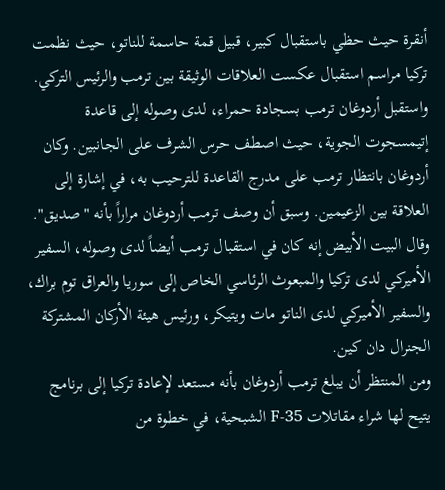أنقرة حيث حظي باستقبال كبير، قبيل قمة حاسمة للناتو، حيث نظمت تركيا مراسم استقبال عكست العلاقات الوثيقة بين ترمب والرئيس التركي.
واستقبل أردوغان ترمب بسجادة حمراء، لدى وصوله إلى قاعدة إتيمسجوت الجوية، حيث اصطف حرس الشرف على الجانبين. وكان أردوغان بانتظار ترمب على مدرج القاعدة للترحيب به، في إشارة إلى العلاقة بين الزعيمين. وسبق أن وصف ترمب أردوغان مراراً بأنه "صديق".
وقال البيت الأبيض إنه كان في استقبال ترمب أيضاً لدى وصوله، السفير الأميركي لدى تركيا والمبعوث الرئاسي الخاص إلى سوريا والعراق توم براك، والسفير الأميركي لدى الناتو مات ويتيكر، ورئيس هيئة الأركان المشتركة الجنرال دان كين.
ومن المنتظر أن يبلغ ترمب أردوغان بأنه مستعد لإعادة تركيا إلى برنامج يتيح لها شراء مقاتلات F-35 الشبحية، في خطوة من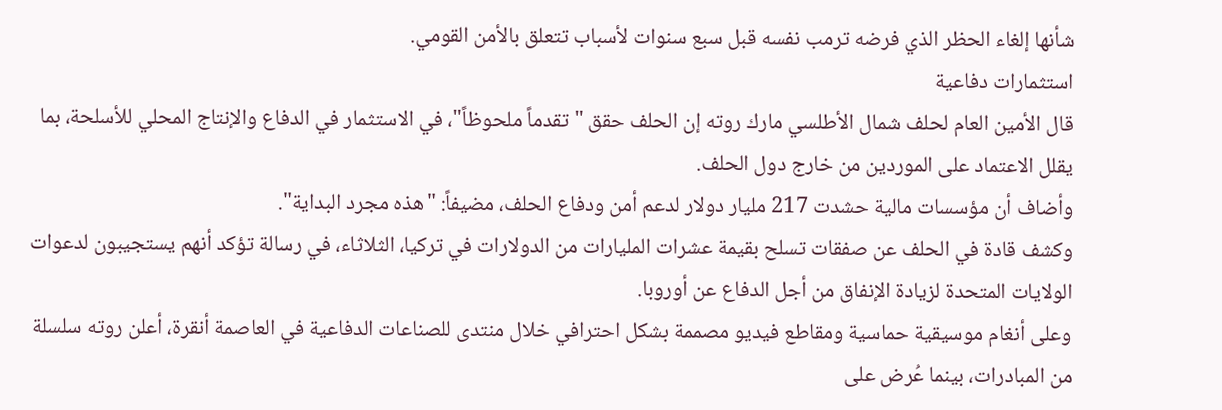شأنها إلغاء الحظر الذي فرضه ترمب نفسه قبل سبع سنوات لأسباب تتعلق بالأمن القومي.
استثمارات دفاعية
قال الأمين العام لحلف شمال الأطلسي مارك روته إن الحلف حقق "تقدماً ملحوظاً"، في الاستثمار في الدفاع والإنتاج المحلي للأسلحة، بما يقلل الاعتماد على الموردين من خارج دول الحلف.
وأضاف أن مؤسسات مالية حشدت 217 مليار دولار لدعم أمن ودفاع الحلف، مضيفاً: "هذه مجرد البداية".
وكشف قادة في الحلف عن صفقات تسلح بقيمة عشرات المليارات من الدولارات في تركيا، الثلاثاء، في رسالة تؤكد أنهم يستجيبون لدعوات الولايات المتحدة لزيادة الإنفاق من أجل الدفاع عن أوروبا.
وعلى أنغام موسيقية حماسية ومقاطع فيديو مصممة بشكل احترافي خلال منتدى للصناعات الدفاعية في العاصمة أنقرة، أعلن روته سلسلة من المبادرات، بينما عُرض على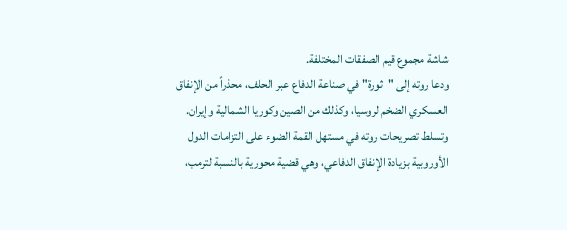شاشة مجموع قيم الصفقات المختلفة.
ودعا روته إلى "ثورة" في صناعة الدفاع عبر الحلف، محذراً من الإنفاق العسكري الضخم لروسيا، وكذلك من الصين وكوريا الشمالية وإيران.
وتسلط تصريحات روته في مستهل القمة الضوء على التزامات الدول الأوروبية بزيادة الإنفاق الدفاعي، وهي قضية محورية بالنسبة لترمب،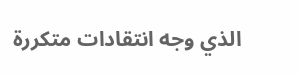الذي وجه انتقادات متكررة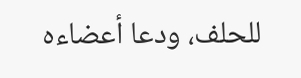للحلف، ودعا أعضاءه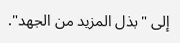إلى "بذل المزيد من الجهد".